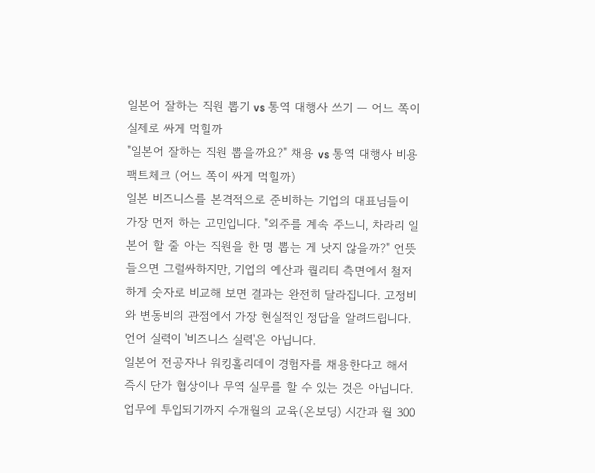일본어 잘하는 직원 뽑기 vs 통역 대행사 쓰기 — 어느 쪽이 실제로 싸게 먹힐까
"일본어 잘하는 직원 뽑을까요?" 채용 vs 통역 대행사 비용 팩트체크 (어느 쪽이 싸게 먹힐까)
일본 비즈니스를 본격적으로 준비하는 기업의 대표님들이 가장 먼저 하는 고민입니다. "외주를 계속 주느니, 차라리 일본어 할 줄 아는 직원을 한 명 뽑는 게 낫지 않을까?" 언뜻 들으면 그럴싸하지만, 기업의 예산과 퀄리티 측면에서 철저하게 숫자로 비교해 보면 결과는 완전히 달라집니다. 고정비와 변동비의 관점에서 가장 현실적인 정답을 알려드립니다.
언어 실력이 '비즈니스 실력'은 아닙니다.
일본어 전공자나 워킹홀리데이 경험자를 채용한다고 해서 즉시 단가 협상이나 무역 실무를 할 수 있는 것은 아닙니다. 업무에 투입되기까지 수개월의 교육(온보딩) 시간과 월 300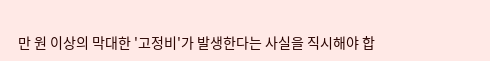만 원 이상의 막대한 '고정비'가 발생한다는 사실을 직시해야 합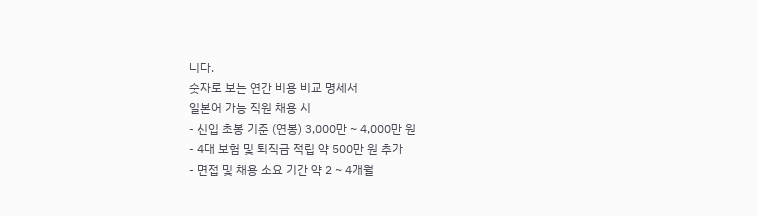니다.
숫자로 보는 연간 비용 비교 명세서
일본어 가능 직원 채용 시
- 신입 초봉 기준 (연봉) 3,000만 ~ 4,000만 원
- 4대 보험 및 퇴직금 적립 약 500만 원 추가
- 면접 및 채용 소요 기간 약 2 ~ 4개월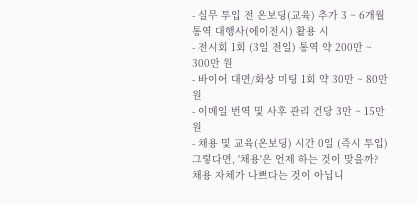- 실무 투입 전 온보딩(교육) 추가 3 ~ 6개월
통역 대행사(에이전시) 활용 시
- 전시회 1회 (3일 전일) 통역 약 200만 ~ 300만 원
- 바이어 대면/화상 미팅 1회 약 30만 ~ 80만 원
- 이메일 번역 및 사후 관리 건당 3만 ~ 15만 원
- 채용 및 교육(온보딩) 시간 0일 (즉시 투입)
그렇다면, '채용'은 언제 하는 것이 맞을까?
채용 자체가 나쁘다는 것이 아닙니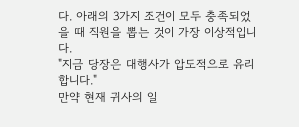다. 아래의 3가지 조건이 모두 충족되었을 때 직원을 뽑는 것이 가장 이상적입니다.
"지금 당장은 대행사가 압도적으로 유리합니다."
만약 현재 귀사의 일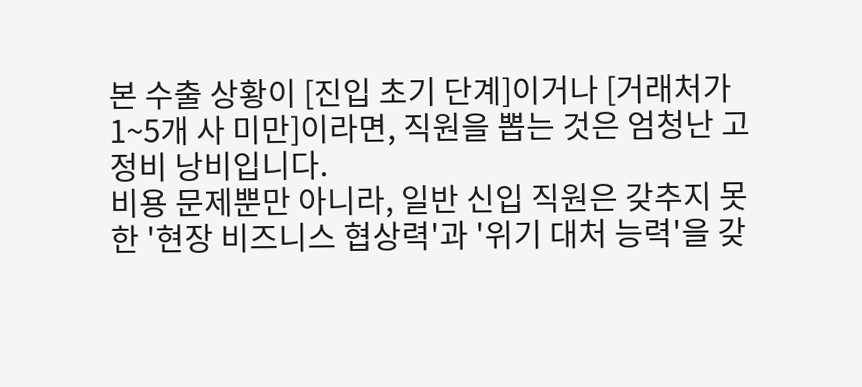본 수출 상황이 [진입 초기 단계]이거나 [거래처가 1~5개 사 미만]이라면, 직원을 뽑는 것은 엄청난 고정비 낭비입니다.
비용 문제뿐만 아니라, 일반 신입 직원은 갖추지 못한 '현장 비즈니스 협상력'과 '위기 대처 능력'을 갖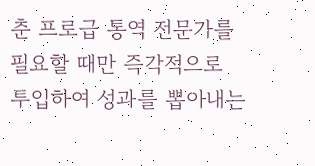춘 프로급 통역 전문가를 필요할 때만 즉각적으로 투입하여 성과를 뽑아내는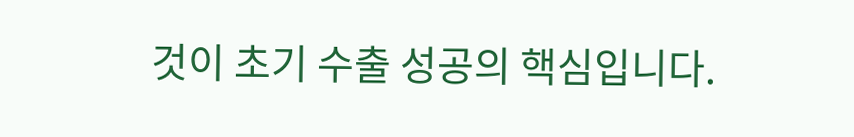것이 초기 수출 성공의 핵심입니다.